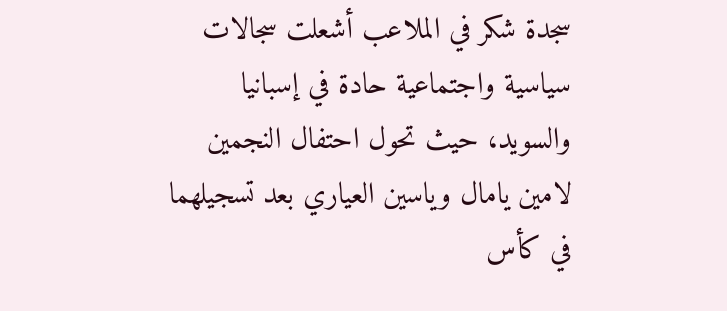سجدة شكر في الملاعب أشعلت سجالات سياسية واجتماعية حادة في إسبانيا والسويد، حيث تحول احتفال النجمين لامين يامال وياسين العياري بعد تسجيلهما في كأس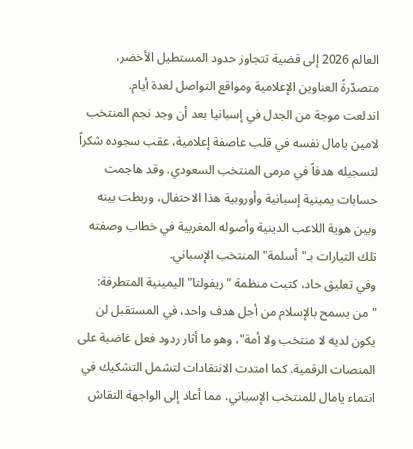العالم 2026 إلى قضية تتجاوز حدود المستطيل الأخضر، متصدّرةً العناوين الإعلامية ومواقع التواصل لعدة أيام.
اندلعت موجة من الجدل في إسبانيا بعد أن وجد نجم المنتخب لامين يامال نفسه في قلب عاصفة إعلامية، عقب سجوده شكراً لتسجيله هدفاً في مرمى المنتخب السعودي. وقد هاجمت حسابات يمينية إسبانية وأوروبية هذا الاحتفال، وربطت بينه وبين هوية اللاعب الدينية وأصوله المغربية في خطاب وصفته تلك التيارات بـ"أسلمة" المنتخب الإسباني.
وفي تعليق حاد، كتبت منظمة "ريفولتا" اليمينية المتطرفة: "من يسمح بالإسلام من أجل هدف واحد، في المستقبل لن يكون لديه لا منتخب ولا أمة"، وهو ما أثار ردود فعل غاضبة على المنصات الرقمية. كما امتدت الانتقادات لتشمل التشكيك في انتماء يامال للمنتخب الإسباني، مما أعاد إلى الواجهة النقاش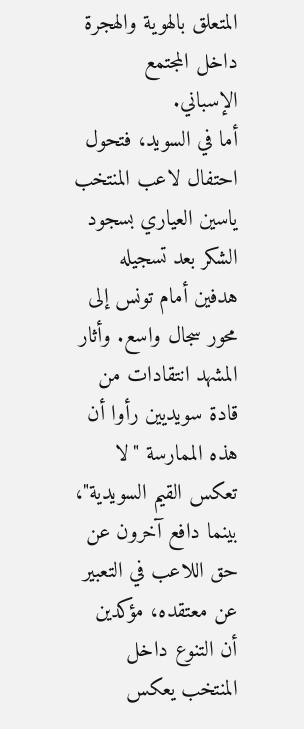المتعلق بالهوية والهجرة داخل المجتمع الإسباني.
أما في السويد، فتحول احتفال لاعب المنتخب ياسين العياري بسجود الشكر بعد تسجيله هدفين أمام تونس إلى محور سجال واسع. وأثار المشهد انتقادات من قادة سويديين رأوا أن هذه الممارسة "لا تعكس القيم السويدية"، بينما دافع آخرون عن حق اللاعب في التعبير عن معتقده، مؤكدين أن التنوع داخل المنتخب يعكس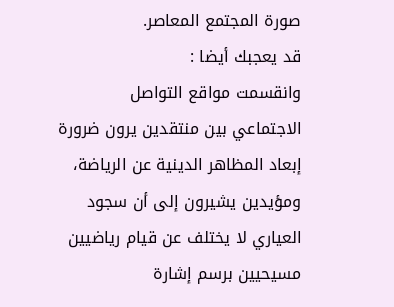صورة المجتمع المعاصر.
قد يعجبك أيضا :
وانقسمت مواقع التواصل الاجتماعي بين منتقدين يرون ضرورة إبعاد المظاهر الدينية عن الرياضة، ومؤيدين يشيرون إلى أن سجود العياري لا يختلف عن قيام رياضيين مسيحيين برسم إشارة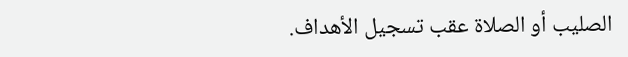الصليب أو الصلاة عقب تسجيل الأهداف.